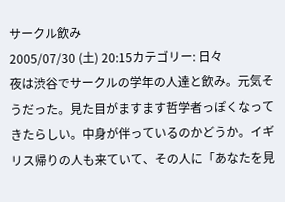サークル飲み
2005/07/30 (土) 20:15カテゴリー: 日々
夜は渋谷でサークルの学年の人達と飲み。元気そうだった。見た目がますます哲学者っぽくなってきたらしい。中身が伴っているのかどうか。イギリス帰りの人も来ていて、その人に「あなたを見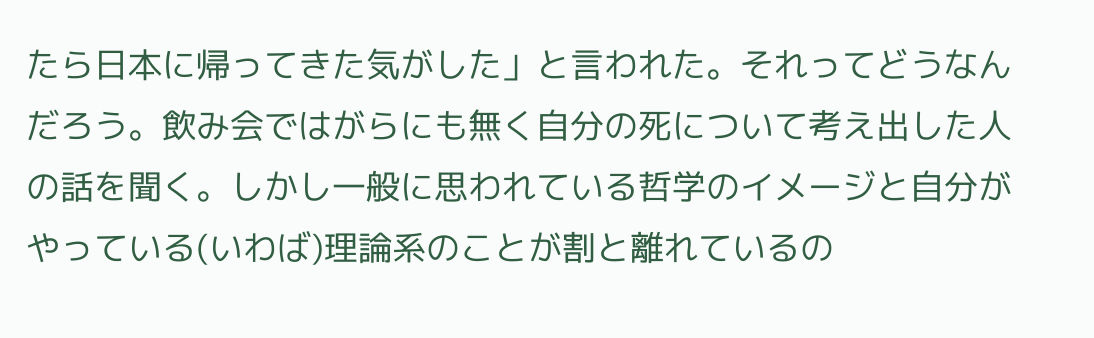たら日本に帰ってきた気がした」と言われた。それってどうなんだろう。飲み会ではがらにも無く自分の死について考え出した人の話を聞く。しかし一般に思われている哲学のイメージと自分がやっている(いわば)理論系のことが割と離れているの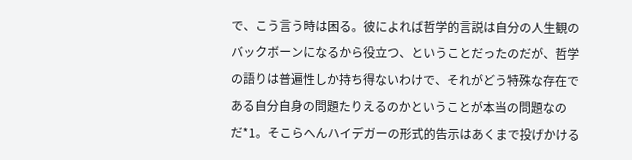で、こう言う時は困る。彼によれば哲学的言説は自分の人生観のバックボーンになるから役立つ、ということだったのだが、哲学の語りは普遍性しか持ち得ないわけで、それがどう特殊な存在である自分自身の問題たりえるのかということが本当の問題なのだ*1。そこらへんハイデガーの形式的告示はあくまで投げかける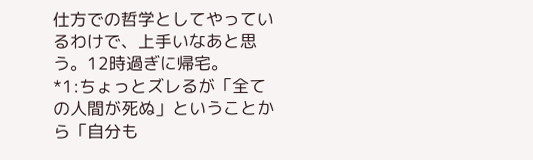仕方での哲学としてやっているわけで、上手いなあと思う。12時過ぎに帰宅。
*1:ちょっとズレるが「全ての人間が死ぬ」ということから「自分も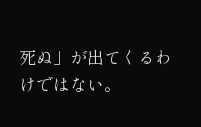死ぬ」が出てくるわけではない。